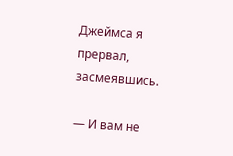Джеймса я прервал, засмеявшись.

— И вам не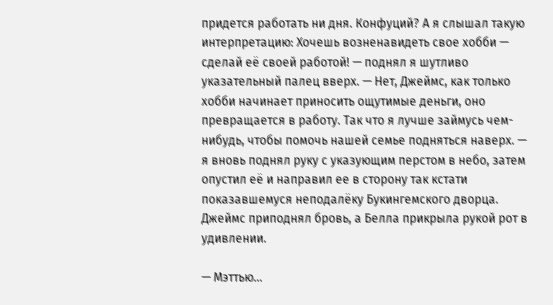придется работать ни дня. Конфуций? А я слышал такую интерпретацию: Хочешь возненавидеть свое хобби — сделай её своей работой! — поднял я шутливо указательный палец вверх. — Нет, Джеймс, как только хобби начинает приносить ощутимые деньги, оно превращается в работу. Так что я лучше займусь чем-нибудь, чтобы помочь нашей семье подняться наверх. — я вновь поднял руку с указующим перстом в небо, затем опустил её и направил ее в сторону так кстати показавшемуся неподалёку Букингемского дворца. Джеймс приподнял бровь, а Белла прикрыла рукой рот в удивлении.

— Мэттью…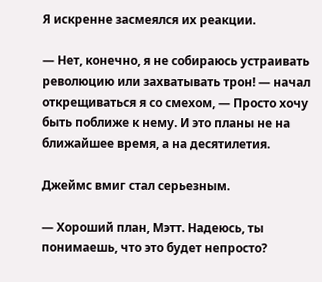Я искренне засмеялся их реакции.

— Нет, конечно, я не собираюсь устраивать революцию или захватывать трон! — начал открещиваться я со смехом, — Просто хочу быть поближе к нему. И это планы не на ближайшее время, а на десятилетия.

Джеймс вмиг стал серьезным.

— Хороший план, Мэтт. Надеюсь, ты понимаешь, что это будет непросто?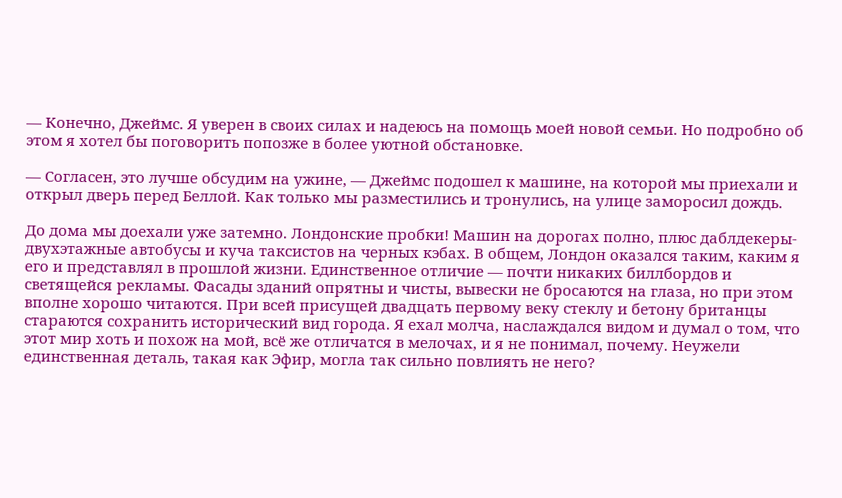— Конечно, Джеймс. Я уверен в своих силах и надеюсь на помощь моей новой семьи. Но подробно об этом я хотел бы поговорить попозже в более уютной обстановке.

— Согласен, это лучше обсудим на ужине, — Джеймс подошел к машине, на которой мы приехали и открыл дверь перед Беллой. Как только мы разместились и тронулись, на улице заморосил дождь.

До дома мы доехали уже затемно. Лондонские пробки! Машин на дорогах полно, плюс даблдекеры- двухэтажные автобусы и куча таксистов на черных кэбах. В общем, Лондон оказался таким, каким я его и представлял в прошлой жизни. Единственное отличие — почти никаких биллбордов и светящейся рекламы. Фасады зданий опрятны и чисты, вывески не бросаются на глаза, но при этом вполне хорошо читаются. При всей присущей двадцать первому веку стеклу и бетону британцы стараются сохранить исторический вид города. Я ехал молча, наслаждался видом и думал о том, что этот мир хоть и похож на мой, всё же отличатся в мелочах, и я не понимал, почему. Неужели единственная деталь, такая как Эфир, могла так сильно повлиять не него?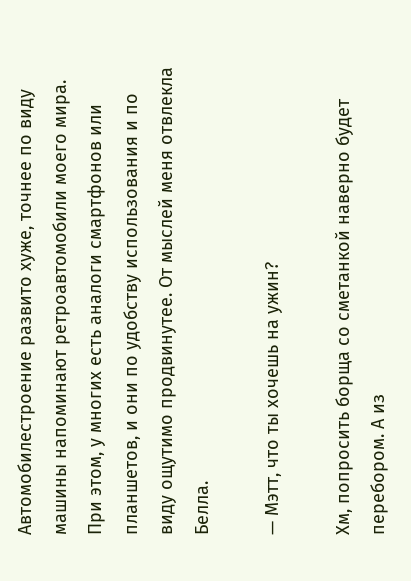Автомобилестроение развито хуже, точнее по виду машины напоминают ретроавтомобили моего мира. При этом, у многих есть аналоги смартфонов или планшетов, и они по удобству использования и по виду ощутимо продвинутее. От мыслей меня отвлекла Белла.

— Мэтт, что ты хочешь на ужин?

Хм, попросить борща со сметанкой наверно будет перебором. А из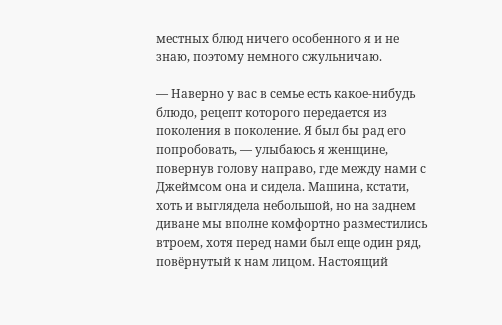местных блюд ничего особенного я и не знаю, поэтому немного сжульничаю.

— Наверно у вас в семье есть какое-нибудь блюдо, рецепт которого передается из поколения в поколение. Я был бы рад его попробовать, — улыбаюсь я женщине, повернув голову направо, где между нами с Джеймсом она и сидела. Машина, кстати, хоть и выглядела небольшой, но на заднем диване мы вполне комфортно разместились втроем, хотя перед нами был еще один ряд, повёрнутый к нам лицом. Настоящий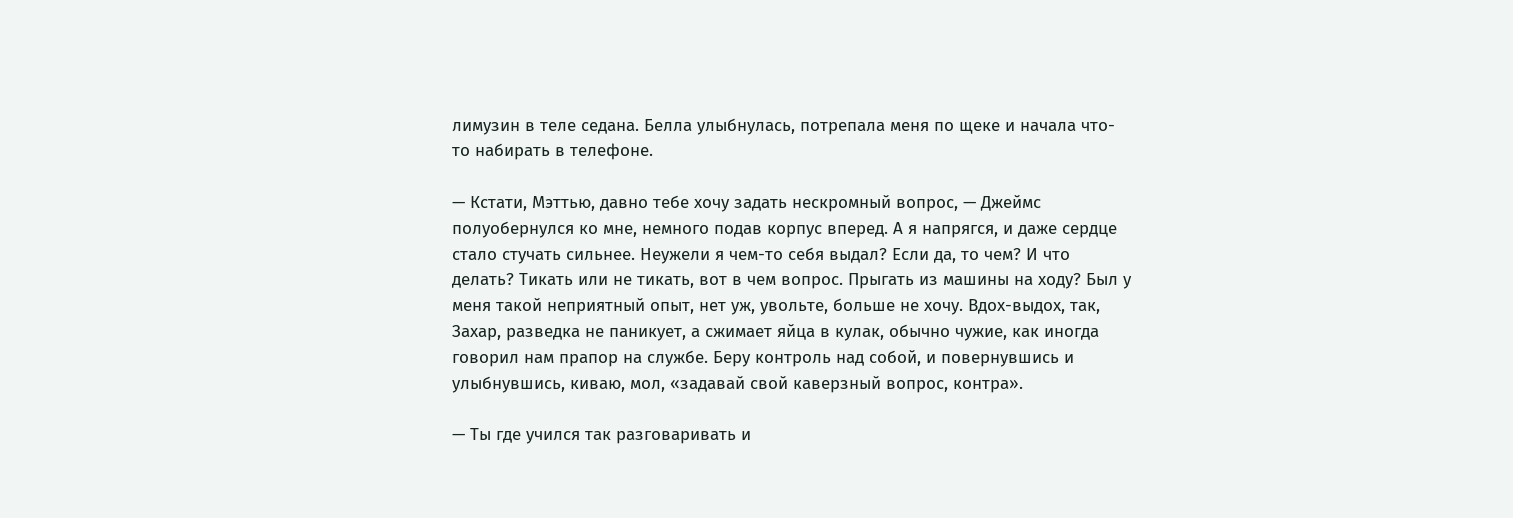лимузин в теле седана. Белла улыбнулась, потрепала меня по щеке и начала что-то набирать в телефоне.

— Кстати, Мэттью, давно тебе хочу задать нескромный вопрос, — Джеймс полуобернулся ко мне, немного подав корпус вперед. А я напрягся, и даже сердце стало стучать сильнее. Неужели я чем-то себя выдал? Если да, то чем? И что делать? Тикать или не тикать, вот в чем вопрос. Прыгать из машины на ходу? Был у меня такой неприятный опыт, нет уж, увольте, больше не хочу. Вдох-выдох, так, Захар, разведка не паникует, а сжимает яйца в кулак, обычно чужие, как иногда говорил нам прапор на службе. Беру контроль над собой, и повернувшись и улыбнувшись, киваю, мол, «задавай свой каверзный вопрос, контра».

— Ты где учился так разговаривать и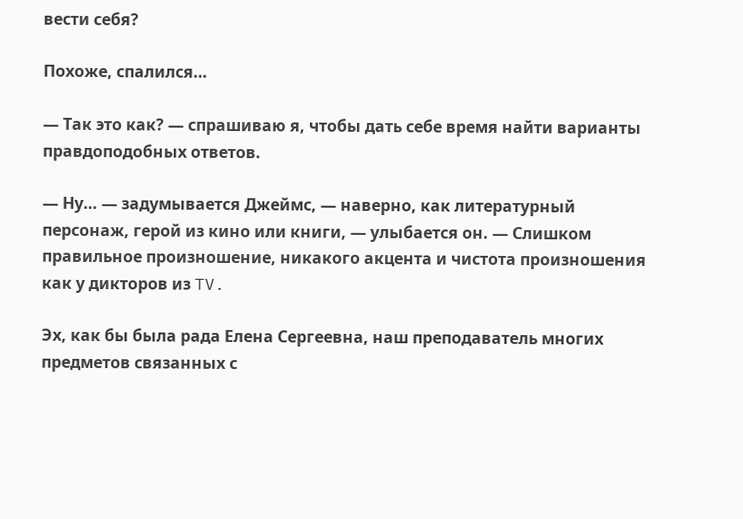вести себя?

Похоже, спалился…

— Так это как? — спрашиваю я, чтобы дать себе время найти варианты правдоподобных ответов.

— Ну… — задумывается Джеймс, — наверно, как литературный персонаж, герой из кино или книги, — улыбается он. — Слишком правильное произношение, никакого акцента и чистота произношения как у дикторов из TV.

Эх, как бы была рада Елена Сергеевна, наш преподаватель многих предметов связанных с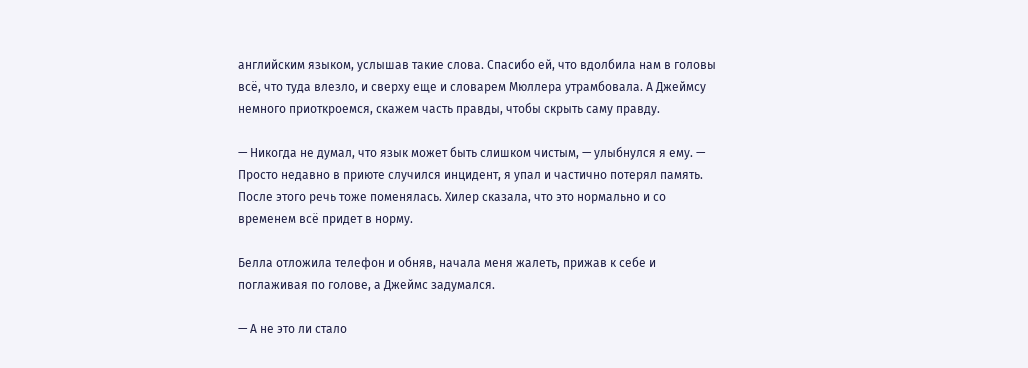английским языком, услышав такие слова. Спасибо ей, что вдолбила нам в головы всё, что туда влезло, и сверху еще и словарем Мюллера утрамбовала. А Джеймсу немного приоткроемся, скажем часть правды, чтобы скрыть саму правду.

— Никогда не думал, что язык может быть слишком чистым, — улыбнулся я ему. — Просто недавно в приюте случился инцидент, я упал и частично потерял память. После этого речь тоже поменялась. Хилер сказала, что это нормально и со временем всё придет в норму.

Белла отложила телефон и обняв, начала меня жалеть, прижав к себе и поглаживая по голове, а Джеймс задумался.

— А не это ли стало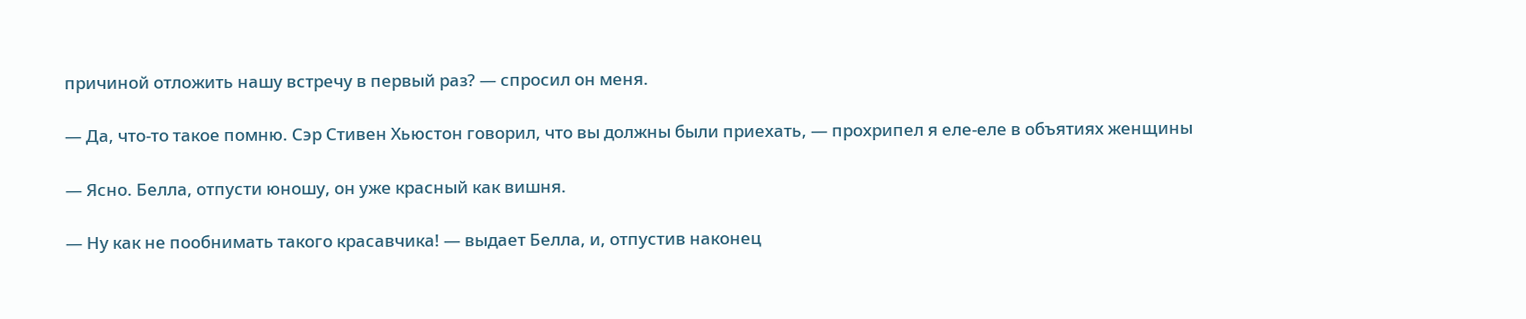причиной отложить нашу встречу в первый раз? — спросил он меня.

— Да, что-то такое помню. Сэр Стивен Хьюстон говорил, что вы должны были приехать, — прохрипел я еле-еле в объятиях женщины

— Ясно. Белла, отпусти юношу, он уже красный как вишня.

— Ну как не пообнимать такого красавчика! — выдает Белла, и, отпустив наконец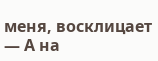меня, восклицает — А на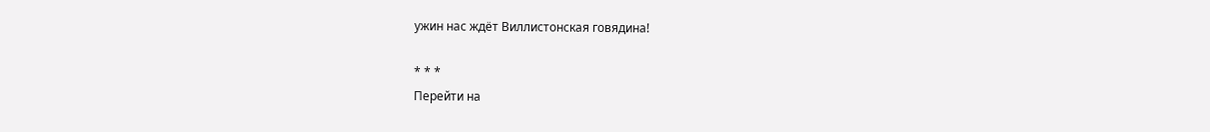ужин нас ждёт Виллистонская говядина!

* * *
Перейти на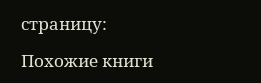страницу:

Похожие книги